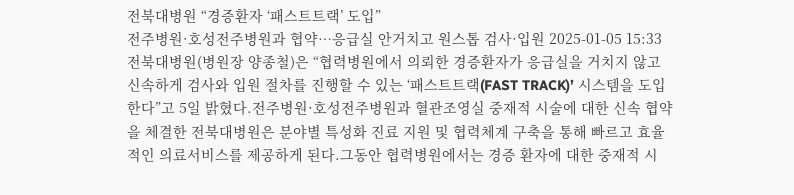전북대병원 “경증환자 ‘패스트트랙’ 도입”
전주병원·호성전주병원과 협약…응급실 안거치고 원스톱 검사·입원 2025-01-05 15:33
전북대병원(병원장 양종철)은 “협력병원에서 의뢰한 경증환자가 응급실을 거치지 않고 신속하게 검사와 입원 절차를 진행할 수 있는 ‘패스트트랙(FAST TRACK)’ 시스템을 도입한다”고 5일 밝혔다.전주병원·호성전주병원과 혈관조영실 중재적 시술에 대한 신속 협약을 체결한 전북대병원은 분야별 특성화 진료 지원 및 협력체계 구축을 통해 빠르고 효율적인 의료서비스를 제공하게 된다.그동안 협력병원에서는 경증 환자에 대한 중재적 시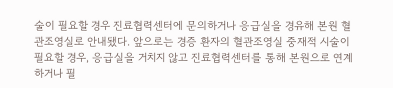술이 필요할 경우 진료협력센터에 문의하거나 응급실을 경유해 본원 혈관조영실로 안내됐다. 앞으로는 경증 환자의 혈관조영실 중재적 시술이 필요할 경우, 응급실을 거치지 않고 진료협력센터를 통해 본원으로 연계하거나 필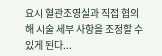요시 혈관조영실과 직접 협의해 시술 세부 사항을 조정할 수 있게 된다...